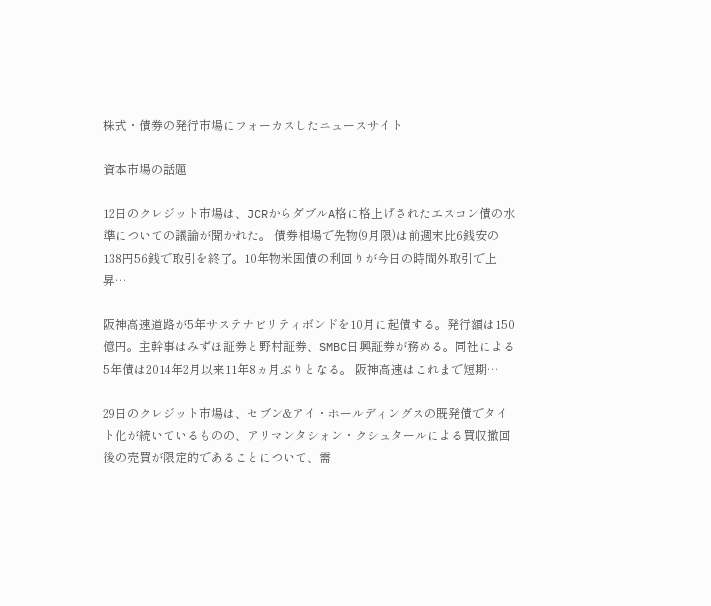株式・債券の発行市場にフォーカスしたニュースサイト

資本市場の話題

12日のクレジット市場は、JCRからダブルA格に格上げされたエスコン債の水準についての議論が聞かれた。 債券相場で先物(9月限)は前週末比6銭安の138円56銭で取引を終了。10年物米国債の利回りが今日の時間外取引で上昇…

阪神高速道路が5年サステナビリティボンドを10月に起債する。発行額は150億円。主幹事はみずほ証券と野村証券、SMBC日興証券が務める。同社による5年債は2014年2月以来11年8ヵ月ぶりとなる。 阪神高速はこれまで短期…

29日のクレジット市場は、セブン&アイ・ホールディングスの既発債でタイト化が続いているものの、アリマンタシォン・クシュタールによる買収撤回後の売買が限定的であることについて、需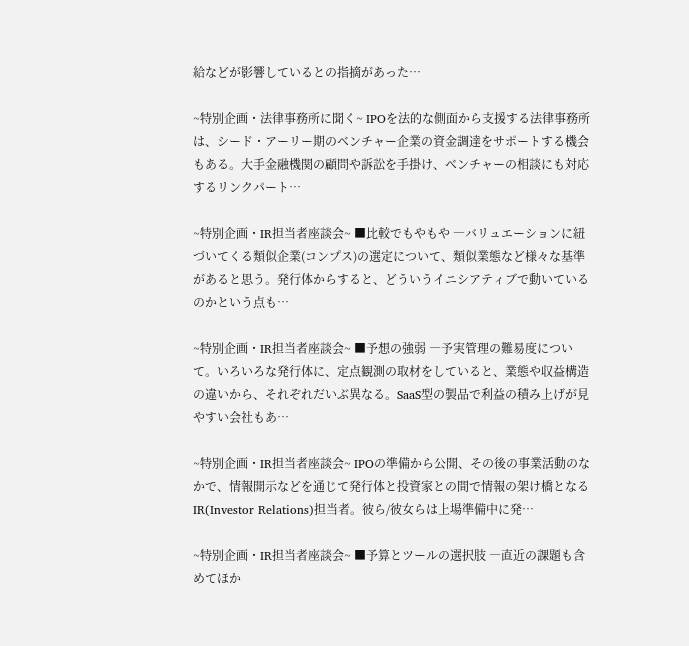給などが影響しているとの指摘があった…

~特別企画・法律事務所に聞く~ IPOを法的な側面から支援する法律事務所は、シード・アーリー期のベンチャー企業の資金調達をサポートする機会もある。大手金融機関の顧問や訴訟を手掛け、ベンチャーの相談にも対応するリンクパート…

~特別企画・IR担当者座談会~ ■比較でもやもや ―バリュエーションに紐づいてくる類似企業(コンプス)の選定について、類似業態など様々な基準があると思う。発行体からすると、どういうイニシアティブで動いているのかという点も…

~特別企画・IR担当者座談会~ ■予想の強弱 ―予実管理の難易度について。いろいろな発行体に、定点観測の取材をしていると、業態や収益構造の違いから、それぞれだいぶ異なる。SaaS型の製品で利益の積み上げが見やすい会社もあ…

~特別企画・IR担当者座談会~ IPOの準備から公開、その後の事業活動のなかで、情報開示などを通じて発行体と投資家との間で情報の架け橋となるIR(Investor Relations)担当者。彼ら/彼女らは上場準備中に発…

~特別企画・IR担当者座談会~ ■予算とツールの選択肢 ―直近の課題も含めてほか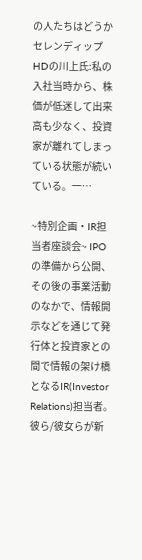の人たちはどうか セレンディップHDの川上氏:私の入社当時から、株価が低迷して出来高も少なく、投資家が離れてしまっている状態が続いている。一…

~特別企画・IR担当者座談会~ IPOの準備から公開、その後の事業活動のなかで、情報開示などを通じて発行体と投資家との間で情報の架け橋となるIR(Investor Relations)担当者。彼ら/彼女らが新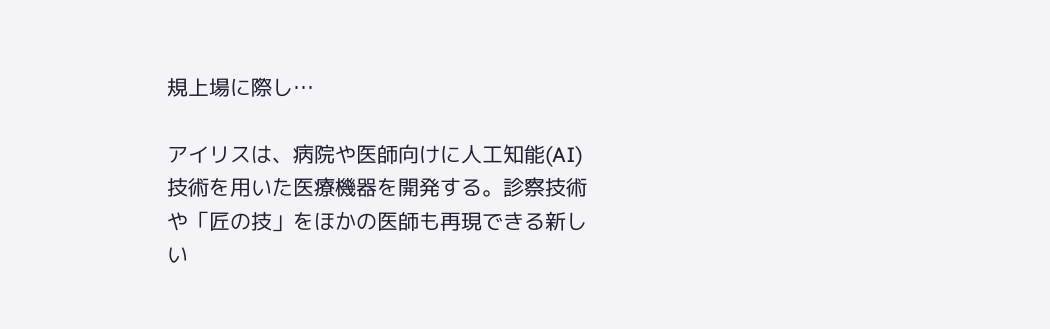規上場に際し…

アイリスは、病院や医師向けに人工知能(AI)技術を用いた医療機器を開発する。診察技術や「匠の技」をほかの医師も再現できる新しい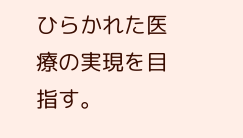ひらかれた医療の実現を目指す。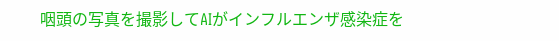咽頭の写真を撮影してAIがインフルエンザ感染症を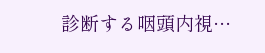診断する咽頭内視…